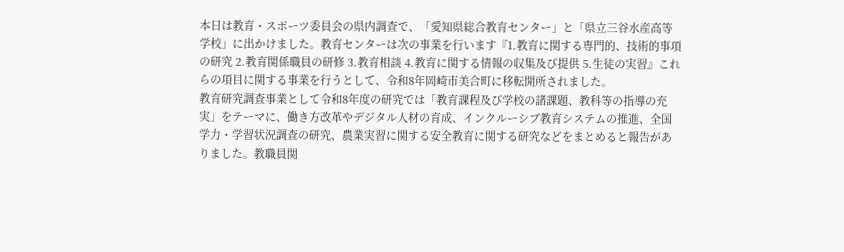本日は教育・スポーツ委員会の県内調査で、「愛知県総合教育センター」と「県立三谷水産高等学校」に出かけました。教育センターは次の事業を行います『1.教育に関する専門的、技術的事項の研究 2.教育関係職員の研修 3.教育相談 4.教育に関する情報の収集及び提供 5.生徒の実習』これらの項目に関する事業を行うとして、令和8年岡崎市美合町に移転開所されました。
教育研究調査事業として令和8年度の研究では「教育課程及び学校の諸課題、教科等の指導の充実」をテーマに、働き方改革やデジタル人材の育成、インクルーシブ教育システムの推進、全国学力・学習状況調査の研究、農業実習に関する安全教育に関する研究などをまとめると報告がありました。教職員関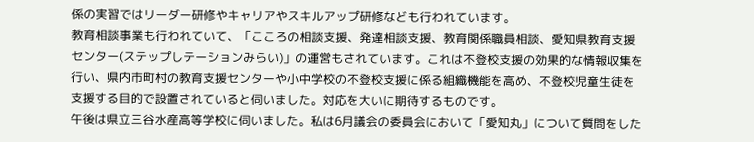係の実習ではリーダー研修やキャリアやスキルアップ研修なども行われています。
教育相談事業も行われていて、「こころの相談支援、発達相談支援、教育関係職員相談、愛知県教育支援センター(ステップしテーションみらい)」の運営もされています。これは不登校支援の効果的な情報収集を行い、県内市町村の教育支援センターや小中学校の不登校支援に係る組織機能を高め、不登校児童生徒を支援する目的で設置されていると伺いました。対応を大いに期待するものです。
午後は県立三谷水産高等学校に伺いました。私は6月議会の委員会において「愛知丸」について質問をした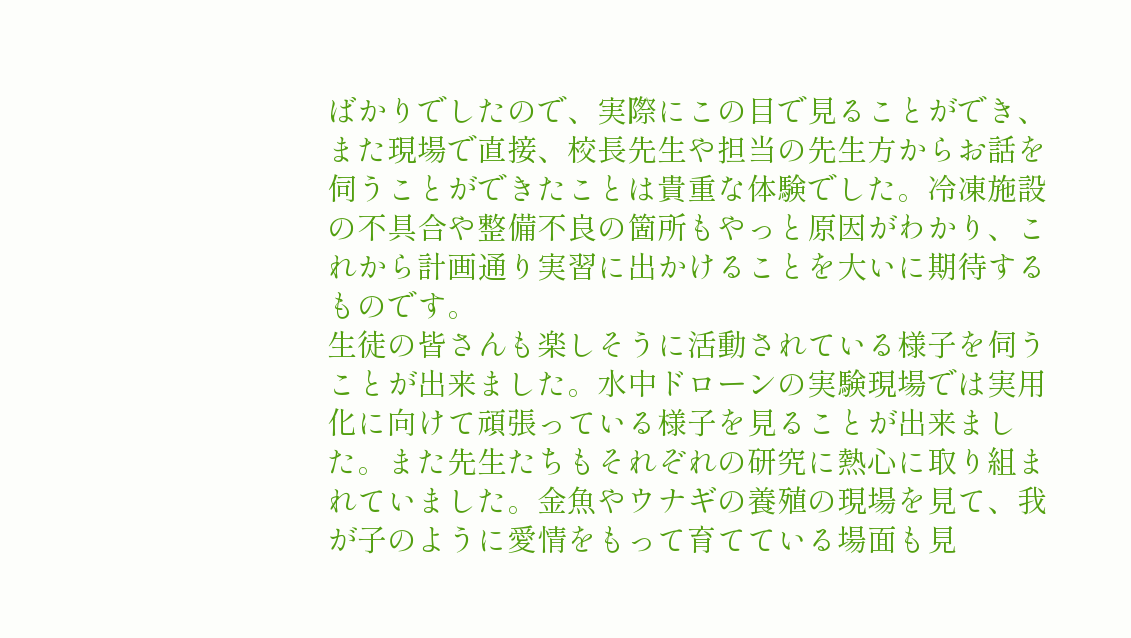ばかりでしたので、実際にこの目で見ることができ、また現場で直接、校長先生や担当の先生方からお話を伺うことができたことは貴重な体験でした。冷凍施設の不具合や整備不良の箇所もやっと原因がわかり、これから計画通り実習に出かけることを大いに期待するものです。
生徒の皆さんも楽しそうに活動されている様子を伺うことが出来ました。水中ドローンの実験現場では実用化に向けて頑張っている様子を見ることが出来ました。また先生たちもそれぞれの研究に熱心に取り組まれていました。金魚やウナギの養殖の現場を見て、我が子のように愛情をもって育てている場面も見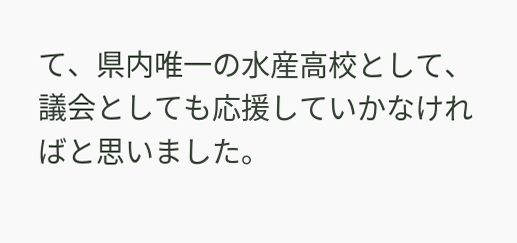て、県内唯一の水産高校として、議会としても応援していかなければと思いました。